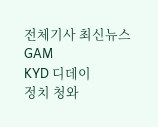전체기사 최신뉴스 GAM
KYD 디데이
정치 청와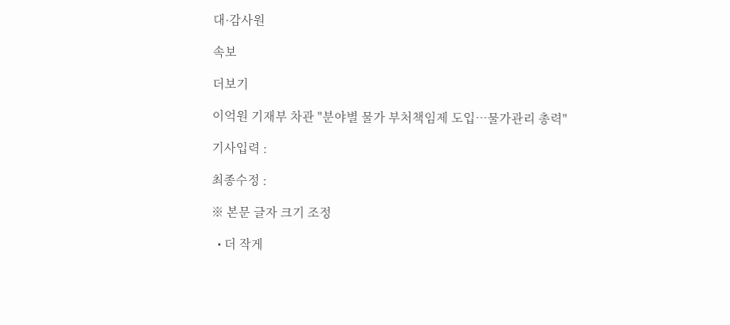대·감사원

속보

더보기

이억원 기재부 차관 "분야별 물가 부처책임제 도입…물가관리 총력"

기사입력 :

최종수정 :

※ 본문 글자 크기 조정

  • 더 작게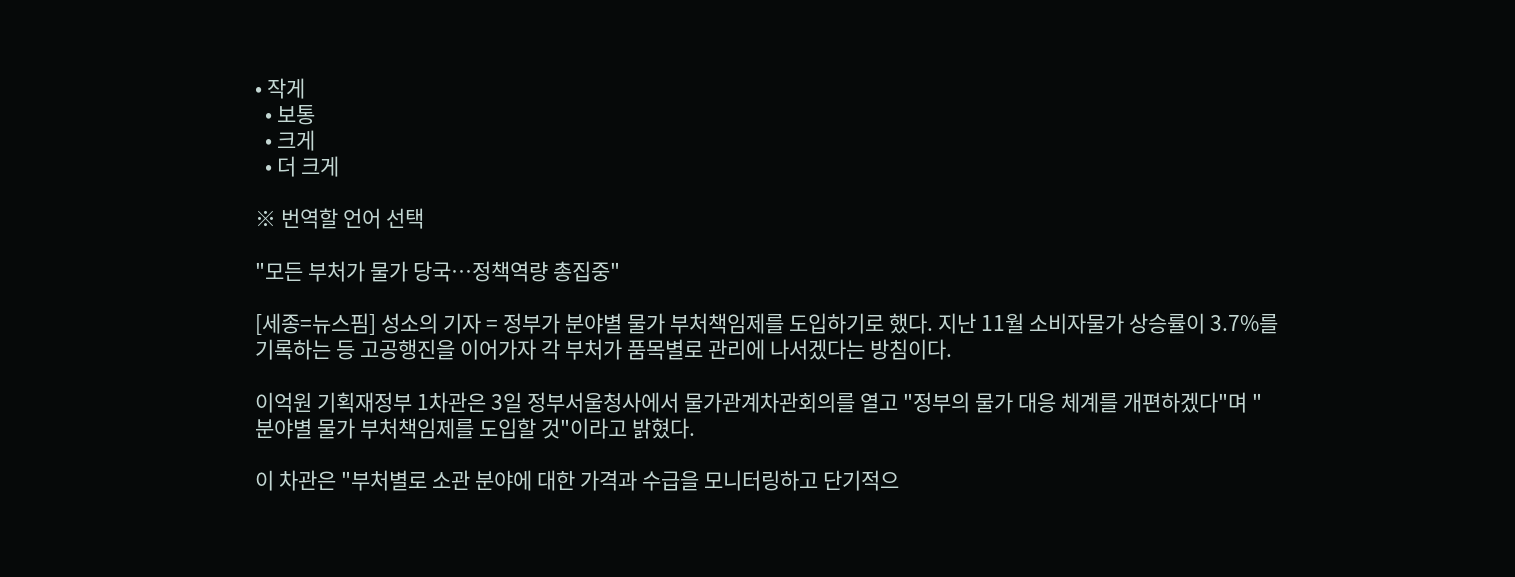• 작게
  • 보통
  • 크게
  • 더 크게

※ 번역할 언어 선택

"모든 부처가 물가 당국…정책역량 총집중"

[세종=뉴스핌] 성소의 기자 = 정부가 분야별 물가 부처책임제를 도입하기로 했다. 지난 11월 소비자물가 상승률이 3.7%를 기록하는 등 고공행진을 이어가자 각 부처가 품목별로 관리에 나서겠다는 방침이다.

이억원 기획재정부 1차관은 3일 정부서울청사에서 물가관계차관회의를 열고 "정부의 물가 대응 체계를 개편하겠다"며 "분야별 물가 부처책임제를 도입할 것"이라고 밝혔다.

이 차관은 "부처별로 소관 분야에 대한 가격과 수급을 모니터링하고 단기적으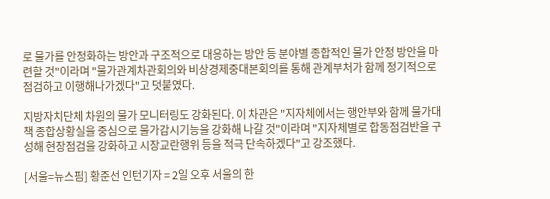로 물가를 안정화하는 방안과 구조적으로 대응하는 방안 등 분야별 종합적인 물가 안정 방안을 마련할 것"이라며 "물가관계차관회의와 비상경제중대본회의를 통해 관계부처가 함께 정기적으로 점검하고 이행해나가겠다"고 덧붙였다.

지방자치단체 차원의 물가 모니터링도 강화된다. 이 차관은 "지자체에서는 행안부와 함께 물가대책 종합상황실을 중심으로 물가감시기능을 강화해 나갈 것"이라며 "지자체별로 합동점검반을 구성해 현장점검을 강화하고 시장교란행위 등을 적극 단속하겠다"고 강조했다.

[서울=뉴스핌] 황준선 인턴기자 = 2일 오후 서울의 한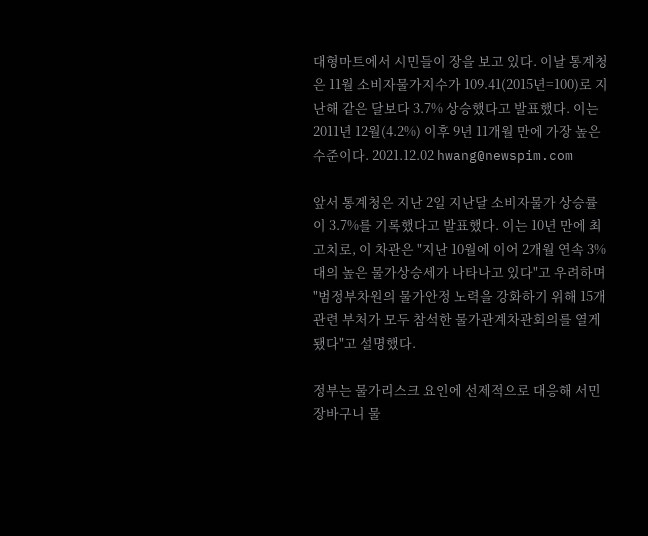대형마트에서 시민들이 장을 보고 있다. 이날 통계청은 11월 소비자물가지수가 109.41(2015년=100)로 지난해 같은 달보다 3.7% 상승했다고 발표했다. 이는 2011년 12월(4.2%) 이후 9년 11개월 만에 가장 높은 수준이다. 2021.12.02 hwang@newspim.com

앞서 통계청은 지난 2일 지난달 소비자물가 상승률이 3.7%를 기록했다고 발표했다. 이는 10년 만에 최고치로, 이 차관은 "지난 10월에 이어 2개월 연속 3%대의 높은 물가상승세가 나타나고 있다"고 우려하며 "범정부차원의 물가안정 노력을 강화하기 위해 15개 관련 부처가 모두 참석한 물가관계차관회의를 열게 됐다"고 설명했다.

정부는 물가리스크 요인에 선제적으로 대응해 서민 장바구니 물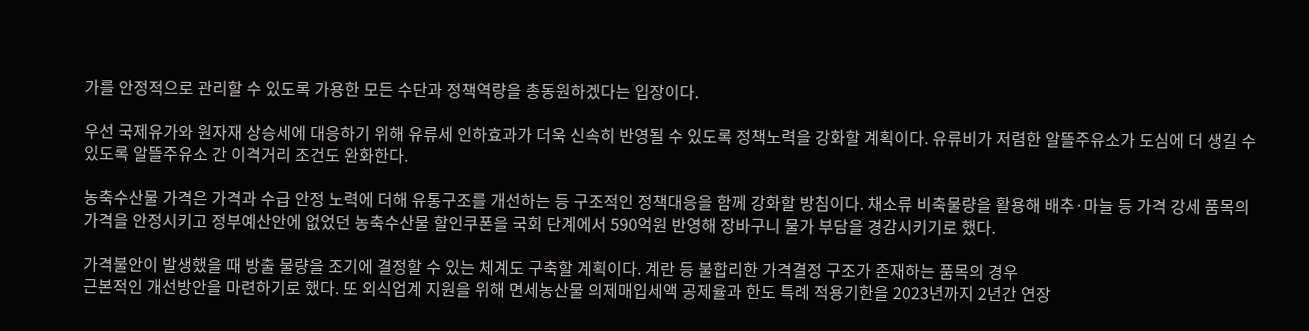가를 안정적으로 관리할 수 있도록 가용한 모든 수단과 정책역량을 총동원하겠다는 입장이다.

우선 국제유가와 원자재 상승세에 대응하기 위해 유류세 인하효과가 더욱 신속히 반영될 수 있도록 정책노력을 강화할 계획이다. 유류비가 저렴한 알뜰주유소가 도심에 더 생길 수 있도록 알뜰주유소 간 이격거리 조건도 완화한다.

농축수산물 가격은 가격과 수급 안정 노력에 더해 유통구조를 개선하는 등 구조적인 정책대응을 함께 강화할 방침이다. 채소류 비축물량을 활용해 배추·마늘 등 가격 강세 품목의 가격을 안정시키고 정부예산안에 없었던 농축수산물 할인쿠폰을 국회 단계에서 590억원 반영해 장바구니 물가 부담을 경감시키기로 했다.

가격불안이 발생했을 때 방출 물량을 조기에 결정할 수 있는 체계도 구축할 계획이다. 계란 등 불합리한 가격결정 구조가 존재하는 품목의 경우
근본적인 개선방안을 마련하기로 했다. 또 외식업계 지원을 위해 면세농산물 의제매입세액 공제율과 한도 특례 적용기한을 2023년까지 2년간 연장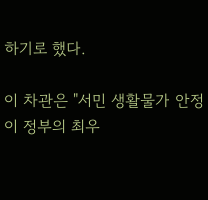하기로 했다.

이 차관은 "서민 생활물가 안정이 정부의 최우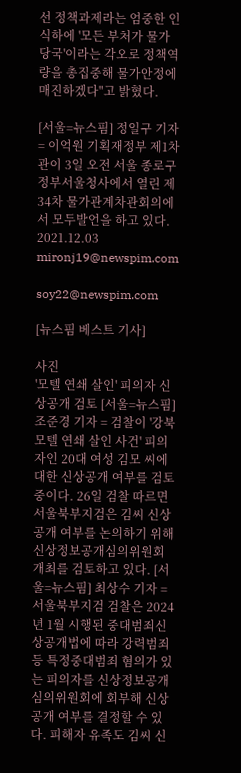선 정책과제라는 엄중한 인식하에 '모든 부처가 물가당국'이라는 각오로 정책역량을 총집중해 물가안정에 매진하겠다"고 밝혔다.

[서울=뉴스핌] 정일구 기자 = 이억원 기획재정부 제1차관이 3일 오전 서울 종로구 정부서울청사에서 열린 제34차 물가관계차관회의에서 모두발언을 하고 있다. 2021.12.03 mironj19@newspim.com

soy22@newspim.com

[뉴스핌 베스트 기사]

사진
'모텔 연쇄 살인' 피의자 신상공개 검토 [서울=뉴스핌] 조준경 기자 = 검찰이 '강북 모텔 연쇄 살인 사건' 피의자인 20대 여성 김모 씨에 대한 신상공개 여부를 검토 중이다. 26일 검찰 따르면 서울북부지검은 김씨 신상 공개 여부를 논의하기 위해 신상정보공개심의위원회 개최를 검토하고 있다. [서울=뉴스핌] 최상수 기자 = 서울북부지검 검찰은 2024년 1월 시행된 중대범죄신상공개법에 따라 강력범죄 등 특정중대범죄 혐의가 있는 피의자를 신상정보공개심의위원회에 회부해 신상 공개 여부를 결정할 수 있다. 피해자 유족도 김씨 신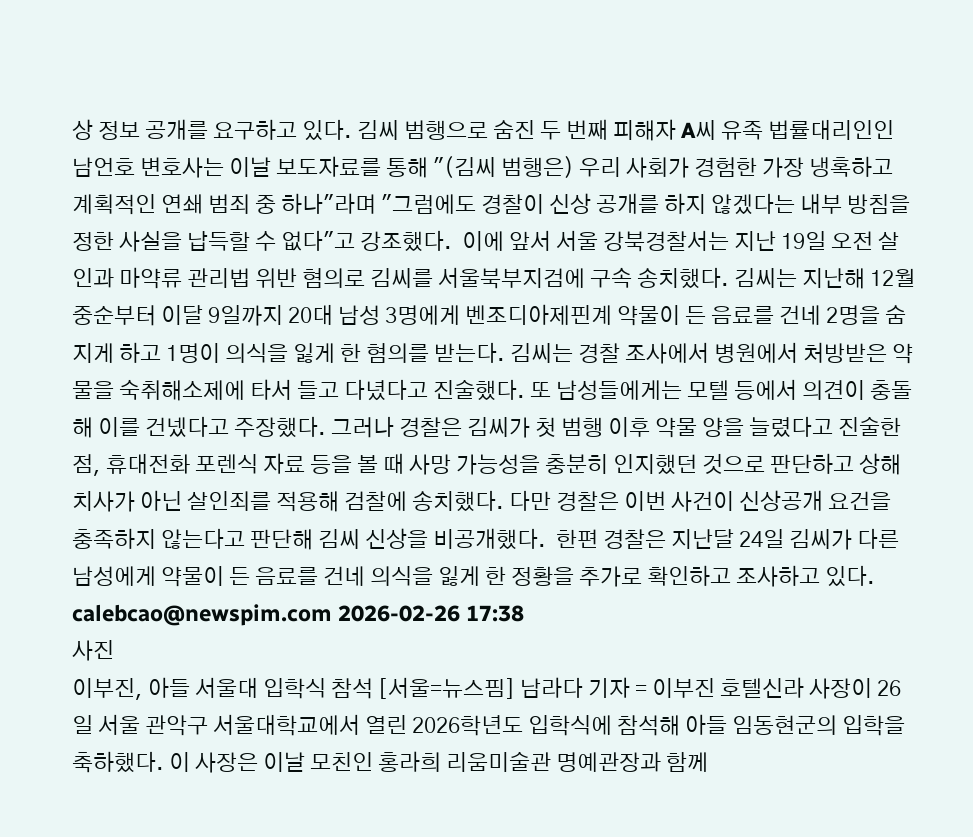상 정보 공개를 요구하고 있다. 김씨 범행으로 숨진 두 번째 피해자 A씨 유족 법률대리인인 남언호 변호사는 이날 보도자료를 통해 "(김씨 범행은) 우리 사회가 경험한 가장 냉혹하고 계획적인 연쇄 범죄 중 하나"라며 "그럼에도 경찰이 신상 공개를 하지 않겠다는 내부 방침을 정한 사실을 납득할 수 없다"고 강조했다.  이에 앞서 서울 강북경찰서는 지난 19일 오전 살인과 마약류 관리법 위반 혐의로 김씨를 서울북부지검에 구속 송치했다. 김씨는 지난해 12월 중순부터 이달 9일까지 20대 남성 3명에게 벤조디아제핀계 약물이 든 음료를 건네 2명을 숨지게 하고 1명이 의식을 잃게 한 혐의를 받는다. 김씨는 경찰 조사에서 병원에서 처방받은 약물을 숙취해소제에 타서 들고 다녔다고 진술했다. 또 남성들에게는 모텔 등에서 의견이 충돌해 이를 건넸다고 주장했다. 그러나 경찰은 김씨가 첫 범행 이후 약물 양을 늘렸다고 진술한 점, 휴대전화 포렌식 자료 등을 볼 때 사망 가능성을 충분히 인지했던 것으로 판단하고 상해치사가 아닌 살인죄를 적용해 검찰에 송치했다. 다만 경찰은 이번 사건이 신상공개 요건을 충족하지 않는다고 판단해 김씨 신상을 비공개했다.  한편 경찰은 지난달 24일 김씨가 다른 남성에게 약물이 든 음료를 건네 의식을 잃게 한 정황을 추가로 확인하고 조사하고 있다. calebcao@newspim.com 2026-02-26 17:38
사진
이부진, 아들 서울대 입학식 참석 [서울=뉴스핌] 남라다 기자 = 이부진 호텔신라 사장이 26일 서울 관악구 서울대학교에서 열린 2026학년도 입학식에 참석해 아들 임동현군의 입학을 축하했다. 이 사장은 이날 모친인 홍라희 리움미술관 명예관장과 함께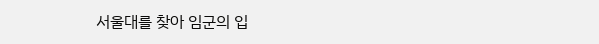서울대를 찾아 임군의 입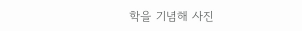학을 기념해 사진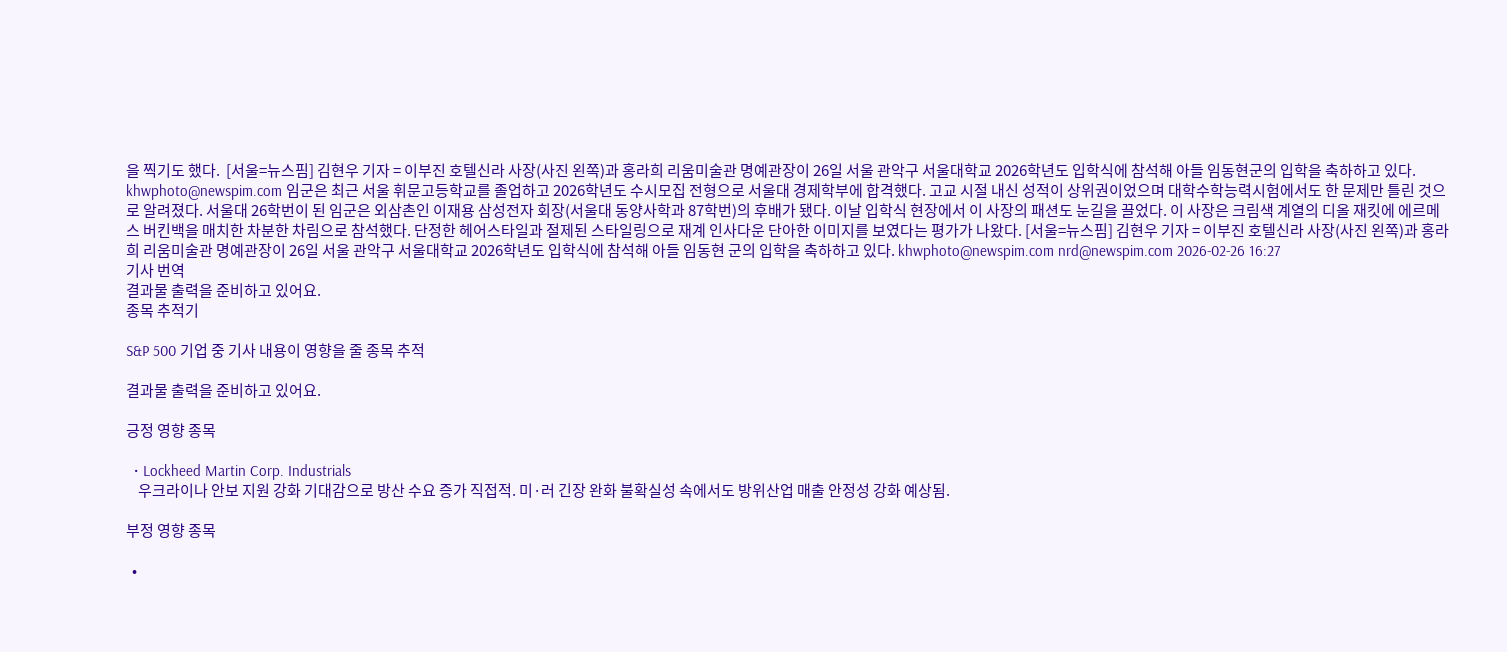을 찍기도 했다.  [서울=뉴스핌] 김현우 기자 = 이부진 호텔신라 사장(사진 왼쪽)과 홍라희 리움미술관 명예관장이 26일 서울 관악구 서울대학교 2026학년도 입학식에 참석해 아들 임동현군의 입학을 축하하고 있다.  khwphoto@newspim.com 임군은 최근 서울 휘문고등학교를 졸업하고 2026학년도 수시모집 전형으로 서울대 경제학부에 합격했다. 고교 시절 내신 성적이 상위권이었으며 대학수학능력시험에서도 한 문제만 틀린 것으로 알려졌다. 서울대 26학번이 된 임군은 외삼촌인 이재용 삼성전자 회장(서울대 동양사학과 87학번)의 후배가 됐다. 이날 입학식 현장에서 이 사장의 패션도 눈길을 끌었다. 이 사장은 크림색 계열의 디올 재킷에 에르메스 버킨백을 매치한 차분한 차림으로 참석했다. 단정한 헤어스타일과 절제된 스타일링으로 재계 인사다운 단아한 이미지를 보였다는 평가가 나왔다. [서울=뉴스핌] 김현우 기자 = 이부진 호텔신라 사장(사진 왼쪽)과 홍라희 리움미술관 명예관장이 26일 서울 관악구 서울대학교 2026학년도 입학식에 참석해 아들 임동현 군의 입학을 축하하고 있다. khwphoto@newspim.com nrd@newspim.com 2026-02-26 16:27
기사 번역
결과물 출력을 준비하고 있어요.
종목 추적기

S&P 500 기업 중 기사 내용이 영향을 줄 종목 추적

결과물 출력을 준비하고 있어요.

긍정 영향 종목

  • Lockheed Martin Corp. Industrials
    우크라이나 안보 지원 강화 기대감으로 방산 수요 증가 직접적. 미·러 긴장 완화 불확실성 속에서도 방위산업 매출 안정성 강화 예상됨.

부정 영향 종목

  •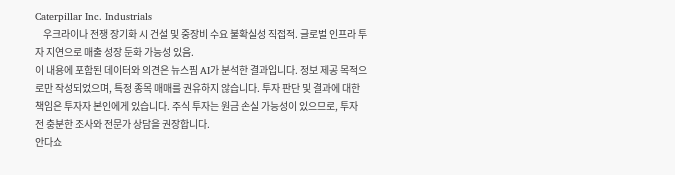Caterpillar Inc. Industrials
    우크라이나 전쟁 장기화 시 건설 및 중장비 수요 불확실성 직접적. 글로벌 인프라 투자 지연으로 매출 성장 둔화 가능성 있음.
이 내용에 포함된 데이터와 의견은 뉴스핌 AI가 분석한 결과입니다. 정보 제공 목적으로만 작성되었으며, 특정 종목 매매를 권유하지 않습니다. 투자 판단 및 결과에 대한 책임은 투자자 본인에게 있습니다. 주식 투자는 원금 손실 가능성이 있으므로, 투자 전 충분한 조사와 전문가 상담을 권장합니다.
안다쇼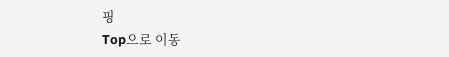핑
Top으로 이동